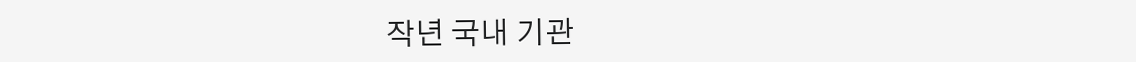작년 국내 기관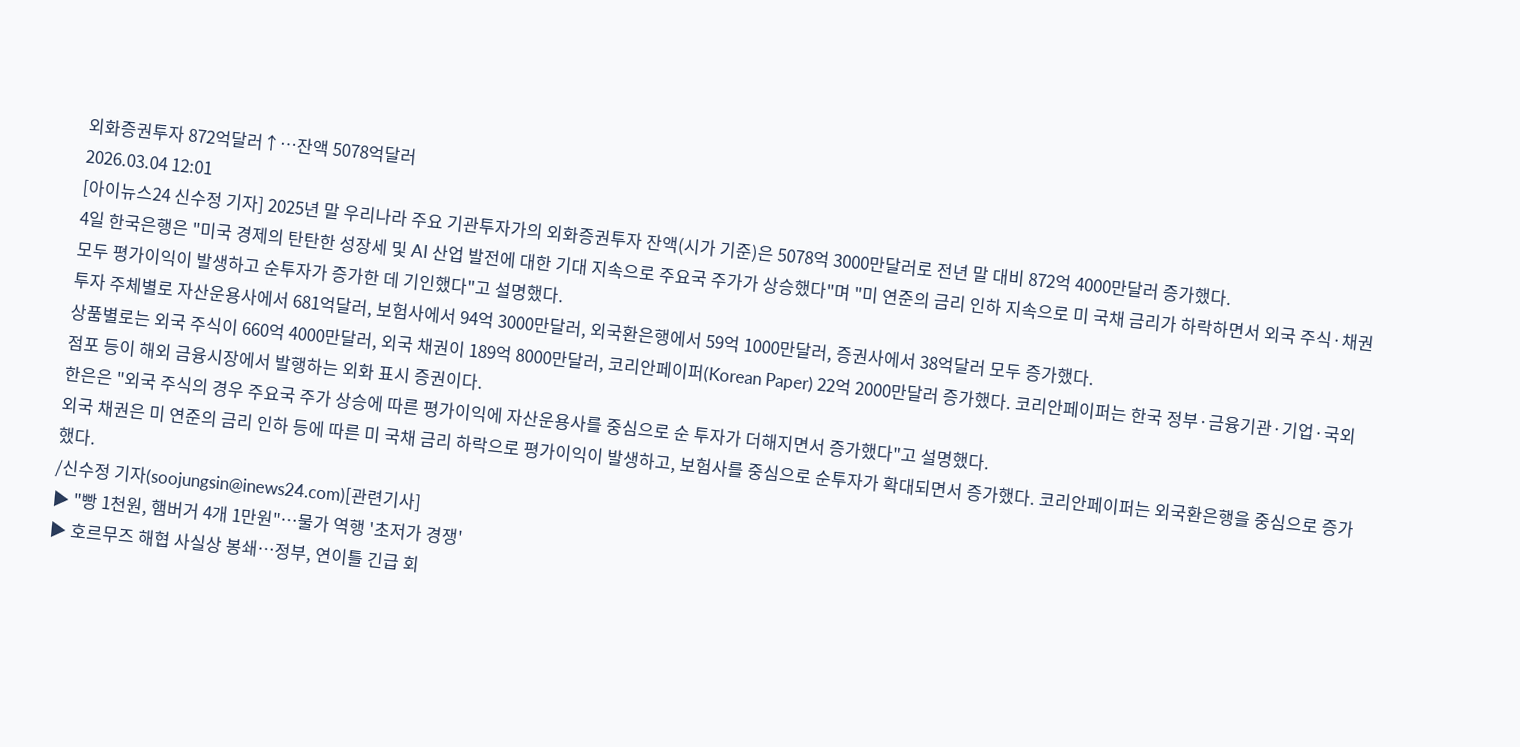외화증권투자 872억달러↑…잔액 5078억달러
2026.03.04 12:01
[아이뉴스24 신수정 기자] 2025년 말 우리나라 주요 기관투자가의 외화증권투자 잔액(시가 기준)은 5078억 3000만달러로 전년 말 대비 872억 4000만달러 증가했다.
4일 한국은행은 "미국 경제의 탄탄한 성장세 및 AI 산업 발전에 대한 기대 지속으로 주요국 주가가 상승했다"며 "미 연준의 금리 인하 지속으로 미 국채 금리가 하락하면서 외국 주식·채권 모두 평가이익이 발생하고 순투자가 증가한 데 기인했다"고 설명했다.
투자 주체별로 자산운용사에서 681억달러, 보험사에서 94억 3000만달러, 외국환은행에서 59억 1000만달러, 증권사에서 38억달러 모두 증가했다.
상품별로는 외국 주식이 660억 4000만달러, 외국 채권이 189억 8000만달러, 코리안페이퍼(Korean Paper) 22억 2000만달러 증가했다. 코리안페이퍼는 한국 정부·금융기관·기업·국외 점포 등이 해외 금융시장에서 발행하는 외화 표시 증권이다.
한은은 "외국 주식의 경우 주요국 주가 상승에 따른 평가이익에 자산운용사를 중심으로 순 투자가 더해지면서 증가했다"고 설명했다.
외국 채권은 미 연준의 금리 인하 등에 따른 미 국채 금리 하락으로 평가이익이 발생하고, 보험사를 중심으로 순투자가 확대되면서 증가했다. 코리안페이퍼는 외국환은행을 중심으로 증가했다.
/신수정 기자(soojungsin@inews24.com)[관련기사]
▶ "빵 1천원, 햄버거 4개 1만원"⋯물가 역행 '초저가 경쟁'
▶ 호르무즈 해협 사실상 봉쇄…정부, 연이틀 긴급 회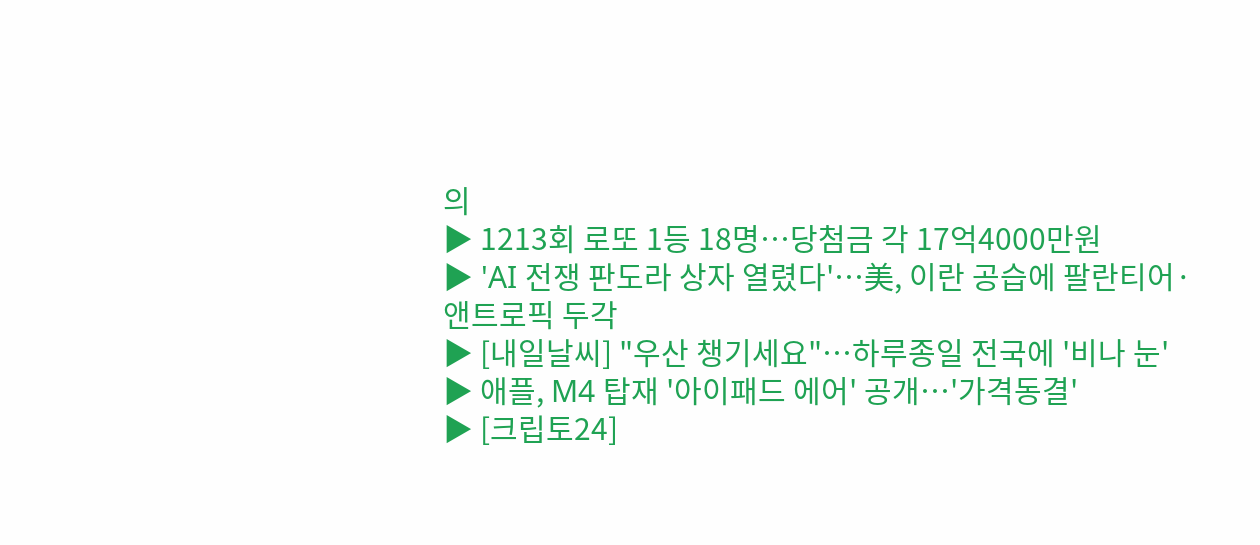의
▶ 1213회 로또 1등 18명⋯당첨금 각 17억4000만원
▶ 'AI 전쟁 판도라 상자 열렸다'⋯美, 이란 공습에 팔란티어·앤트로픽 두각
▶ [내일날씨] "우산 챙기세요"…하루종일 전국에 '비나 눈'
▶ 애플, M4 탑재 '아이패드 에어' 공개…'가격동결'
▶ [크립토24]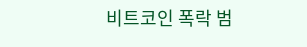비트코인 폭락 범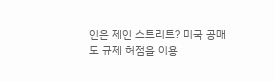인은 제인 스트리트? 미국 공매도 규제 허점을 이용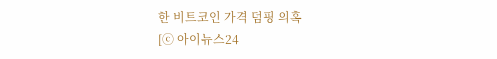한 비트코인 가격 덤핑 의혹
[ⓒ 아이뉴스24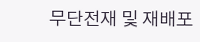무단전재 및 재배포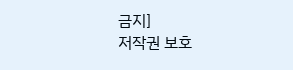금지]
저작권 보호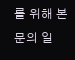를 위해 본문의 일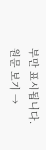부만 표시됩니다.
원문 보기 →